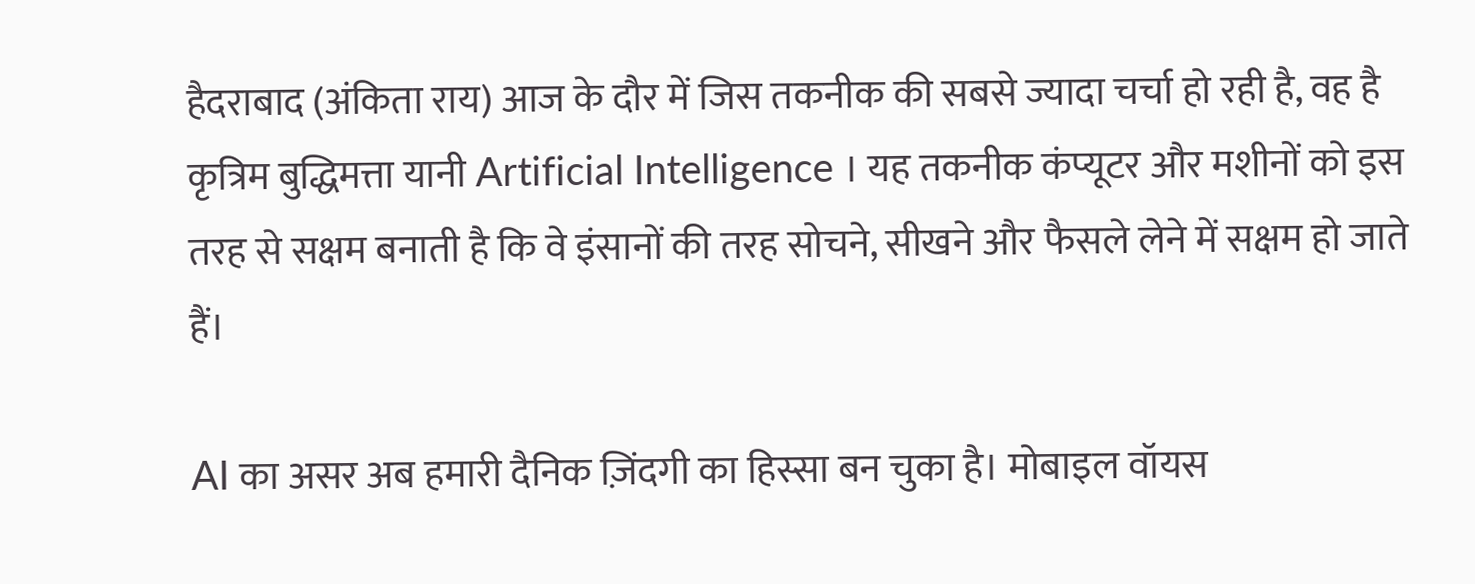हैदराबाद (अंकिता राय) आज के दौर में जिस तकनीक की सबसे ज्यादा चर्चा हो रही है, वह है कृत्रिम बुद्धिमत्ता यानी Artificial Intelligence । यह तकनीक कंप्यूटर और मशीनों को इस तरह से सक्षम बनाती है कि वे इंसानों की तरह सोचने, सीखने और फैसले लेने में सक्षम हो जाते हैं।

AI का असर अब हमारी दैनिक ज़िंदगी का हिस्सा बन चुका है। मोबाइल वॉयस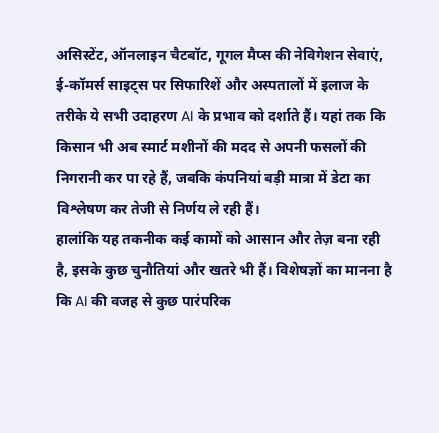असिस्टेंट, ऑनलाइन चैटबॉट, गूगल मैप्स की नेविगेशन सेवाएं, ई-कॉमर्स साइट्स पर सिफारिशें और अस्पतालों में इलाज के तरीके ये सभी उदाहरण AI के प्रभाव को दर्शाते हैं। यहां तक कि किसान भी अब स्मार्ट मशीनों की मदद से अपनी फसलों की निगरानी कर पा रहे हैं, जबकि कंपनियां बड़ी मात्रा में डेटा का विश्लेषण कर तेजी से निर्णय ले रही हैं।
हालांकि यह तकनीक कई कामों को आसान और तेज़ बना रही है, इसके कुछ चुनौतियां और खतरे भी हैं। विशेषज्ञों का मानना है कि AI की वजह से कुछ पारंपरिक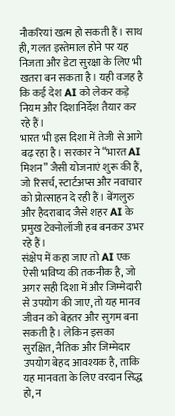नौकरियां खत्म हो सकती हैं। साथ ही, गलत इस्तेमाल होने पर यह निजता और डेटा सुरक्षा के लिए भी खतरा बन सकता है। यही वजह है कि कई देश AI को लेकर कड़े नियम और दिशानिर्देश तैयार कर रहे हैं।
भारत भी इस दिशा में तेजी से आगे बढ़ रहा है। सरकार ने “भारत AI मिशन” जैसी योजनाएं शुरू की हैं, जो रिसर्च, स्टार्टअप्स और नवाचार को प्रोत्साहन दे रही हैं। बेंगलुरु और हैदराबाद जैसे शहर AI के प्रमुख टेक्नोलॉजी हब बनकर उभर रहे हैं।
संक्षेप में कहा जाए तो AI एक ऐसी भविष्य की तकनीक है, जो अगर सही दिशा में और जिम्मेदारी से उपयोग की जाए, तो यह मानव जीवन को बेहतर और सुगम बना सकती है। लेकिन इसका सुरक्षित, नैतिक और जिम्मेदार उपयोग बेहद आवश्यक है, ताकि यह मानवता के लिए वरदान सिद्ध हो, न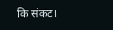कि संकट।